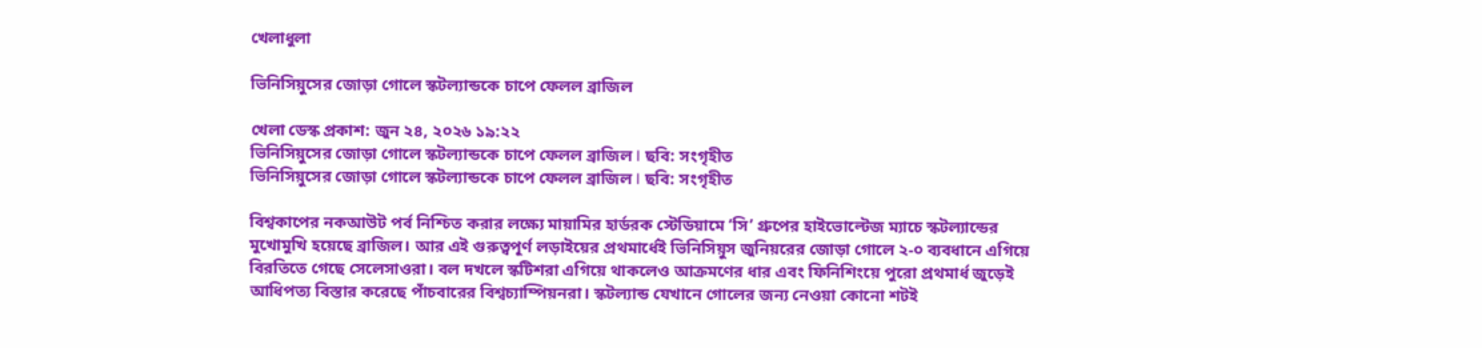খেলাধুলা

ভিনিসিয়ুসের জোড়া গোলে স্কটল্যান্ডকে চাপে ফেলল ব্রাজিল

খেলা ডেস্ক প্রকাশ: জুন ২৪, ২০২৬ ১৯:২২
ভিনিসিয়ুসের জোড়া গোলে স্কটল্যান্ডকে চাপে ফেলল ব্রাজিল l ছবি: সংগৃহীত
ভিনিসিয়ুসের জোড়া গোলে স্কটল্যান্ডকে চাপে ফেলল ব্রাজিল l ছবি: সংগৃহীত

বিশ্বকাপের নকআউট পর্ব নিশ্চিত করার লক্ষ্যে মায়ামির হার্ডরক স্টেডিয়ামে ‘সি’ গ্রুপের হাইভোল্টেজ ম্যাচে স্কটল্যান্ডের মুখোমুখি হয়েছে ব্রাজিল। আর এই গুরুত্বপূর্ণ লড়াইয়ের প্রথমার্ধেই ভিনিসিয়ুস জুনিয়রের জোড়া গোলে ২-০ ব্যবধানে এগিয়ে বিরতিতে গেছে সেলেসাওরা। বল দখলে স্কটিশরা এগিয়ে থাকলেও আক্রমণের ধার এবং ফিনিশিংয়ে পুরো প্রথমার্ধ জুড়েই আধিপত্য বিস্তার করেছে পাঁচবারের বিশ্বচ্যাম্পিয়নরা। স্কটল্যান্ড যেখানে গোলের জন্য নেওয়া কোনো শটই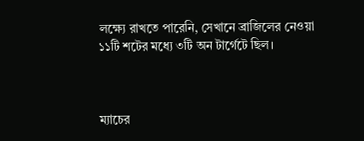লক্ষ্যে রাখতে পারেনি, সেখানে ব্রাজিলের নেওয়া ১১টি শটের মধ্যে ৩টি অন টার্গেটে ছিল।



ম্যাচের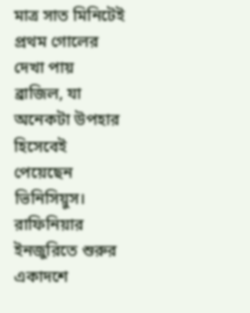মাত্র সাত মিনিটেই প্রথম গোলের দেখা পায় ব্রাজিল, যা অনেকটা উপহার হিসেবেই পেয়েছেন ভিনিসিয়ুস। রাফিনিয়ার ইনজুরিতে শুরুর একাদশে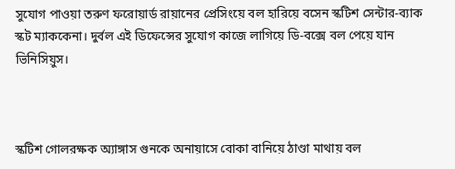সুযোগ পাওয়া তরুণ ফরোয়ার্ড রায়ানের প্রেসিংয়ে বল হারিয়ে বসেন স্কটিশ সেন্টার-ব্যাক স্কট ম্যাককেনা। দুর্বল এই ডিফেন্সের সুযোগ কাজে লাগিয়ে ডি-বক্সে বল পেয়ে যান ভিনিসিয়ুস।



স্কটিশ গোলরক্ষক অ্যাঙ্গাস গুনকে অনায়াসে বোকা বানিয়ে ঠাণ্ডা মাথায় বল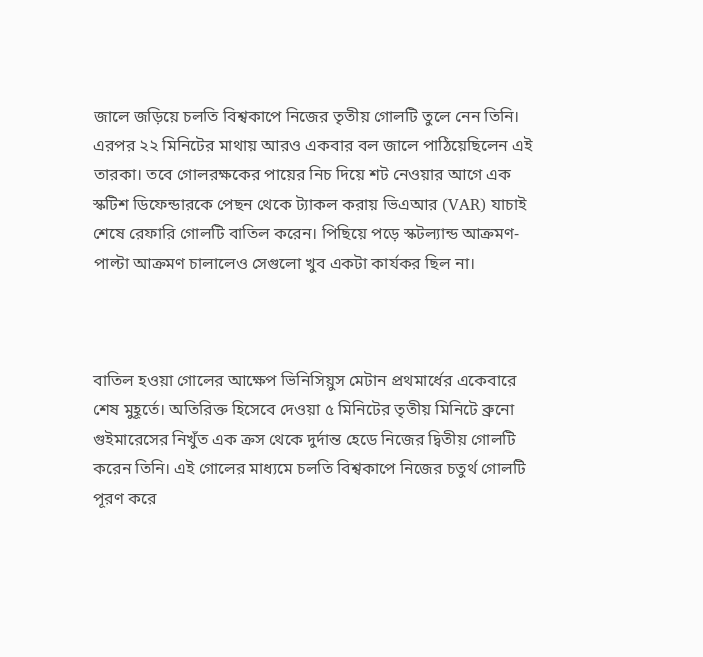জালে জড়িয়ে চলতি বিশ্বকাপে নিজের তৃতীয় গোলটি তুলে নেন তিনি। এরপর ২২ মিনিটের মাথায় আরও একবার বল জালে পাঠিয়েছিলেন এই তারকা। তবে গোলরক্ষকের পায়ের নিচ দিয়ে শট নেওয়ার আগে এক স্কটিশ ডিফেন্ডারকে পেছন থেকে ট্যাকল করায় ভিএআর (VAR) যাচাই শেষে রেফারি গোলটি বাতিল করেন। পিছিয়ে পড়ে স্কটল্যান্ড আক্রমণ-পাল্টা আক্রমণ চালালেও সেগুলো খুব একটা কার্যকর ছিল না।



বাতিল হওয়া গোলের আক্ষেপ ভিনিসিয়ুস মেটান প্রথমার্ধের একেবারে শেষ মুহূর্তে। অতিরিক্ত হিসেবে দেওয়া ৫ মিনিটের তৃতীয় মিনিটে ব্রুনো গুইমারেসের নিখুঁত এক ক্রস থেকে দুর্দান্ত হেডে নিজের দ্বিতীয় গোলটি করেন তিনি। এই গোলের মাধ্যমে চলতি বিশ্বকাপে নিজের চতুর্থ গোলটি পূরণ করে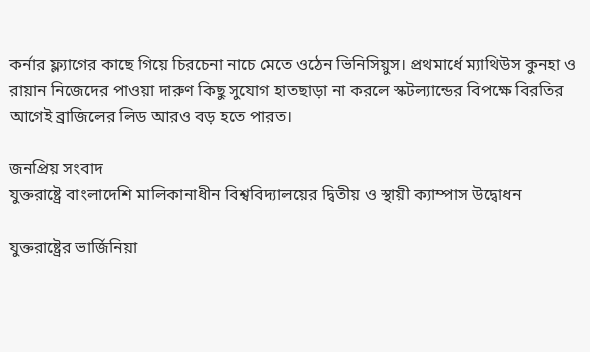কর্নার ফ্ল্যাগের কাছে গিয়ে চিরচেনা নাচে মেতে ওঠেন ভিনিসিয়ুস। প্রথমার্ধে ম্যাথিউস কুনহা ও রায়ান নিজেদের পাওয়া দারুণ কিছু সুযোগ হাতছাড়া না করলে স্কটল্যান্ডের বিপক্ষে বিরতির আগেই ব্রাজিলের লিড আরও বড় হতে পারত।

জনপ্রিয় সংবাদ
যুক্তরাষ্ট্রে বাংলাদেশি মালিকানাধীন বিশ্ববিদ্যালয়ের দ্বিতীয় ও স্থায়ী ক্যাম্পাস উদ্বোধন

যুক্তরাষ্ট্রের ভার্জিনিয়া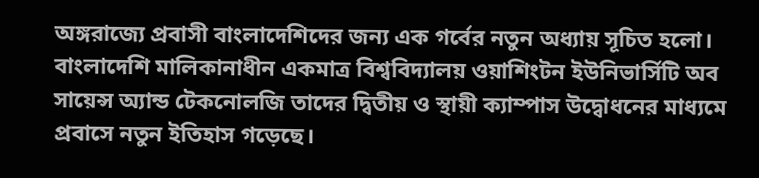অঙ্গরাজ্যে প্রবাসী বাংলাদেশিদের জন্য এক গর্বের নতুন অধ্যায় সূচিত হলো। বাংলাদেশি মালিকানাধীন একমাত্র বিশ্ববিদ্যালয় ওয়াশিংটন ইউনিভার্সিটি অব সায়েন্স অ্যান্ড টেকনোলজি তাদের দ্বিতীয় ও স্থায়ী ক্যাম্পাস উদ্বোধনের মাধ্যমে প্রবাসে নতুন ইতিহাস গড়েছে।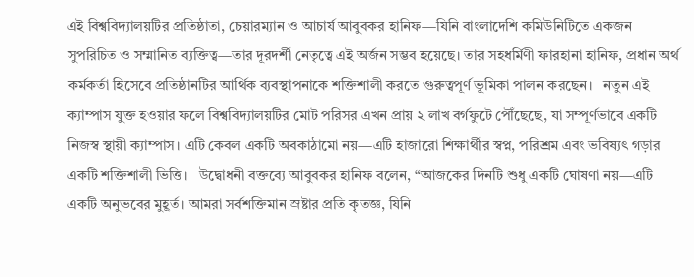এই বিশ্ববিদ্যালয়টির প্রতিষ্ঠাতা, চেয়ারম্যান ও আচার্য আবুবকর হানিফ—যিনি বাংলাদেশি কমিউনিটিতে একজন সুপরিচিত ও সম্মানিত ব্যক্তিত্ব—তার দূরদর্শী নেতৃত্বে এই অর্জন সম্ভব হয়েছে। তার সহধর্মিণী ফারহানা হানিফ, প্রধান অর্থ কর্মকর্তা হিসেবে প্রতিষ্ঠানটির আর্থিক ব্যবস্থাপনাকে শক্তিশালী করতে গুরুত্বপূর্ণ ভূমিকা পালন করছেন।   নতুন এই ক্যাম্পাস যুক্ত হওয়ার ফলে বিশ্ববিদ্যালয়টির মোট পরিসর এখন প্রায় ২ লাখ বর্গফুটে পৌঁছেছে, যা সম্পূর্ণভাবে একটি নিজস্ব স্থায়ী ক্যাম্পাস। এটি কেবল একটি অবকাঠামো নয়—এটি হাজারো শিক্ষার্থীর স্বপ্ন, পরিশ্রম এবং ভবিষ্যৎ গড়ার একটি শক্তিশালী ভিত্তি।   উদ্বোধনী বক্তব্যে আবুবকর হানিফ বলেন, “আজকের দিনটি শুধু একটি ঘোষণা নয়—এটি একটি অনুভবের মুহূর্ত। আমরা সর্বশক্তিমান স্রষ্টার প্রতি কৃতজ্ঞ, যিনি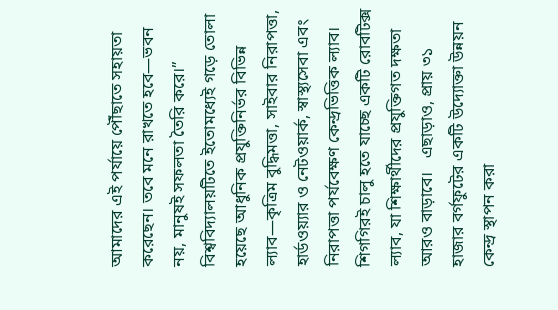আমাদের এই পর্যায়ে পৌঁছাতে সহায়তা করেছেন। তবে মনে রাখতে হবে—ভবন নয়, মানুষই সফলতা তৈরি করে।”   বিশ্ববিদ্যালয়টিতে ইতোমধ্যেই গড়ে তোলা হয়েছে আধুনিক প্রযুক্তিনির্ভর বিভিন্ন ল্যাব—কৃত্রিম বুদ্ধিমত্তা, সাইবার নিরাপত্তা, হার্ডওয়্যার ও নেটওয়ার্ক, স্বাস্থ্যসেবা এবং নিরাপত্তা পর্যবেক্ষণ কেন্দ্রভিত্তিক ল্যাব। শিগগিরই চালু হতে যাচ্ছে একটি রোবটিক্স ল্যাব, যা শিক্ষার্থীদের প্রযুক্তিগত দক্ষতা আরও বাড়াবে।   এছাড়াও, প্রায় ৩১ হাজার বর্গফুটের একটি উদ্যোক্তা উন্নয়ন কেন্দ্র স্থাপন করা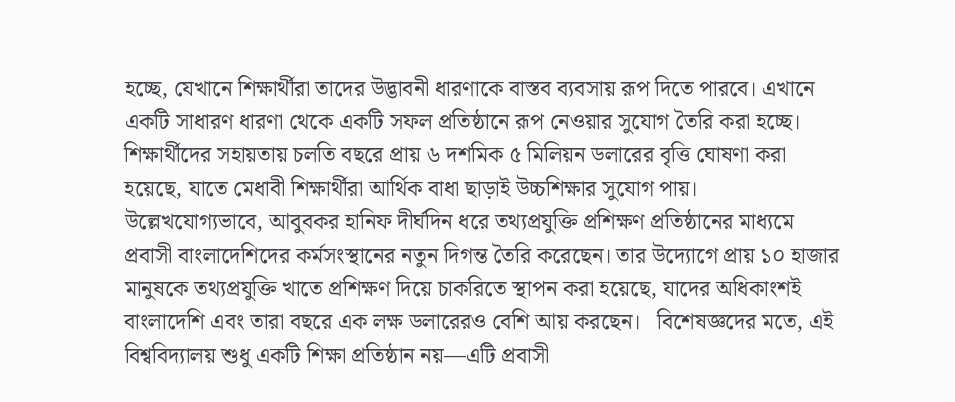হচ্ছে, যেখানে শিক্ষার্থীরা তাদের উদ্ভাবনী ধারণাকে বাস্তব ব্যবসায় রূপ দিতে পারবে। এখানে একটি সাধারণ ধারণা থেকে একটি সফল প্রতিষ্ঠানে রূপ নেওয়ার সুযোগ তৈরি করা হচ্ছে।   শিক্ষার্থীদের সহায়তায় চলতি বছরে প্রায় ৬ দশমিক ৫ মিলিয়ন ডলারের বৃত্তি ঘোষণা করা হয়েছে, যাতে মেধাবী শিক্ষার্থীরা আর্থিক বাধা ছাড়াই উচ্চশিক্ষার সুযোগ পায়।   উল্লেখযোগ্যভাবে, আবুবকর হানিফ দীর্ঘদিন ধরে তথ্যপ্রযুক্তি প্রশিক্ষণ প্রতিষ্ঠানের মাধ্যমে প্রবাসী বাংলাদেশিদের কর্মসংস্থানের নতুন দিগন্ত তৈরি করেছেন। তার উদ্যোগে প্রায় ১০ হাজার মানুষকে তথ্যপ্রযুক্তি খাতে প্রশিক্ষণ দিয়ে চাকরিতে স্থাপন করা হয়েছে, যাদের অধিকাংশই বাংলাদেশি এবং তারা বছরে এক লক্ষ ডলারেরও বেশি আয় করছেন।   বিশেষজ্ঞদের মতে, এই বিশ্ববিদ্যালয় শুধু একটি শিক্ষা প্রতিষ্ঠান নয়—এটি প্রবাসী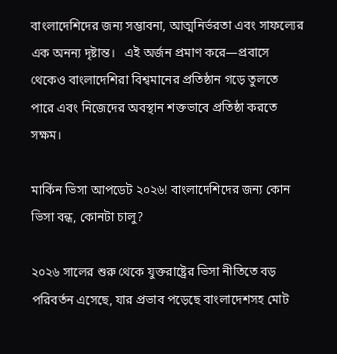বাংলাদেশিদের জন্য সম্ভাবনা, আত্মনির্ভরতা এবং সাফল্যের এক অনন্য দৃষ্টান্ত।   এই অর্জন প্রমাণ করে—প্রবাসে থেকেও বাংলাদেশিরা বিশ্বমানের প্রতিষ্ঠান গড়ে তুলতে পারে এবং নিজেদের অবস্থান শক্তভাবে প্রতিষ্ঠা করতে সক্ষম।

মার্কিন ভিসা আপডেট ২০২৬! বাংলাদেশিদের জন্য কোন ভিসা বন্ধ, কোনটা চালু?

২০২৬ সালের শুরু থেকে যুক্তরাষ্ট্রের ভিসা নীতিতে বড় পরিবর্তন এসেছে, যার প্রভাব পড়েছে বাংলাদেশসহ মোট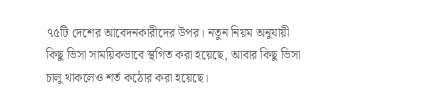৭৫টি দেশের আবেদনকারীদের উপর। নতুন নিয়ম অনুযায়ী কিছু ভিসা সাময়িকভাবে স্থগিত করা হয়েছে, আবার কিছু ভিসা চালু থাকলেও শর্ত কঠোর করা হয়েছে।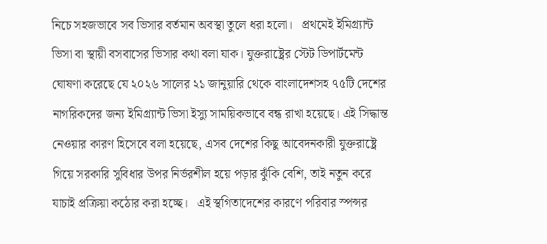নিচে সহজভাবে সব ভিসার বর্তমান অবস্থা তুলে ধরা হলো।   প্রথমেই ইমিগ্র্যান্ট ভিসা বা স্থায়ী বসবাসের ভিসার কথা বলা যাক। যুক্তরাষ্ট্রের স্টেট ডিপার্টমেন্ট ঘোষণা করেছে যে ২০২৬ সালের ২১ জানুয়ারি থেকে বাংলাদেশসহ ৭৫টি দেশের নাগরিকদের জন্য ইমিগ্র্যান্ট ভিসা ইস্যু সাময়িকভাবে বন্ধ রাখা হয়েছে। এই সিদ্ধান্ত নেওয়ার কারণ হিসেবে বলা হয়েছে, এসব দেশের কিছু আবেদনকারী যুক্তরাষ্ট্রে গিয়ে সরকারি সুবিধার উপর নির্ভরশীল হয়ে পড়ার ঝুঁকি বেশি, তাই নতুন করে যাচাই প্রক্রিয়া কঠোর করা হচ্ছে।   এই স্থগিতাদেশের কারণে পরিবার স্পন্সর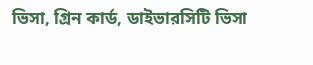ভিসা, গ্রিন কার্ড, ডাইভারসিটি ভিসা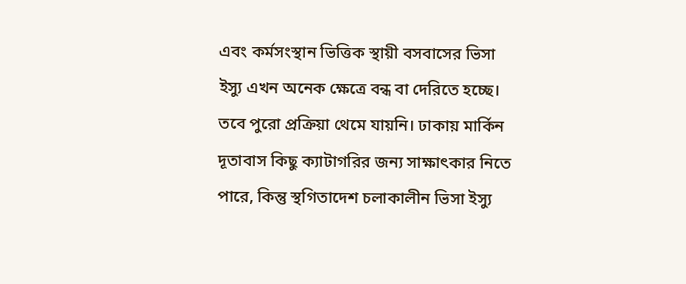এবং কর্মসংস্থান ভিত্তিক স্থায়ী বসবাসের ভিসা ইস্যু এখন অনেক ক্ষেত্রে বন্ধ বা দেরিতে হচ্ছে। তবে পুরো প্রক্রিয়া থেমে যায়নি। ঢাকায় মার্কিন দূতাবাস কিছু ক্যাটাগরির জন্য সাক্ষাৎকার নিতে পারে, কিন্তু স্থগিতাদেশ চলাকালীন ভিসা ইস্যু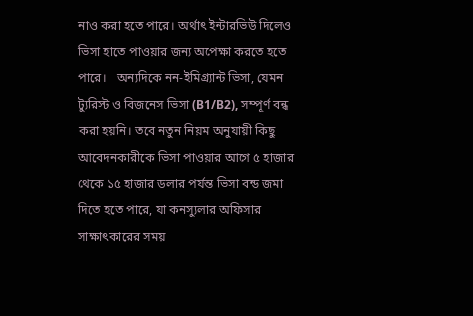নাও করা হতে পারে। অর্থাৎ ইন্টারভিউ দিলেও ভিসা হাতে পাওয়ার জন্য অপেক্ষা করতে হতে পারে।   অন্যদিকে নন-ইমিগ্র্যান্ট ভিসা, যেমন ট্যুরিস্ট ও বিজনেস ভিসা (B1/B2), সম্পূর্ণ বন্ধ করা হয়নি। তবে নতুন নিয়ম অনুযায়ী কিছু আবেদনকারীকে ভিসা পাওয়ার আগে ৫ হাজার থেকে ১৫ হাজার ডলার পর্যন্ত ভিসা বন্ড জমা দিতে হতে পারে, যা কনস্যুলার অফিসার সাক্ষাৎকারের সময়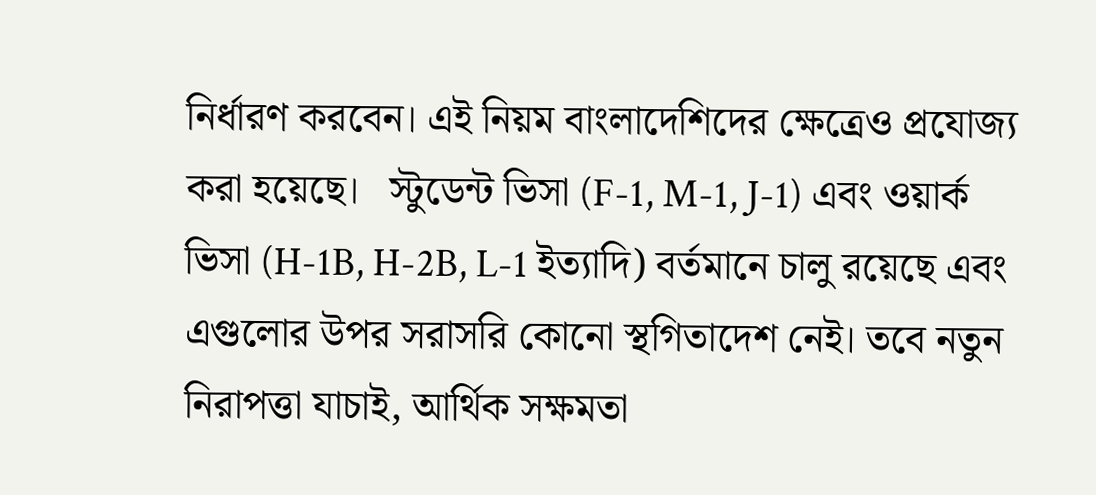নির্ধারণ করবেন। এই নিয়ম বাংলাদেশিদের ক্ষেত্রেও প্রযোজ্য করা হয়েছে।   স্টুডেন্ট ভিসা (F-1, M-1, J-1) এবং ওয়ার্ক ভিসা (H-1B, H-2B, L-1 ইত্যাদি) বর্তমানে চালু রয়েছে এবং এগুলোর উপর সরাসরি কোনো স্থগিতাদেশ নেই। তবে নতুন নিরাপত্তা যাচাই, আর্থিক সক্ষমতা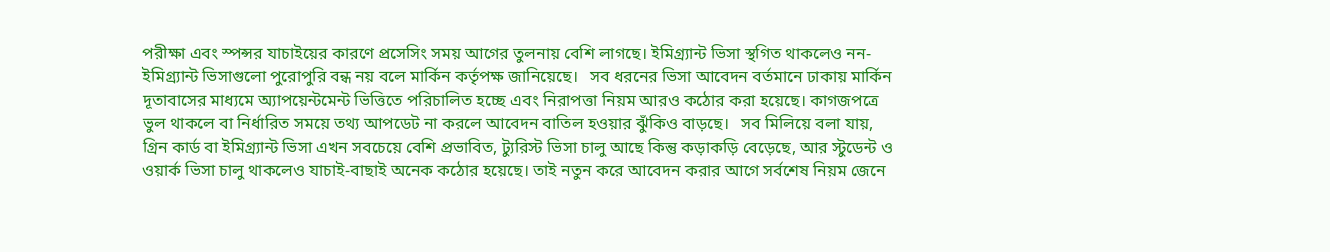পরীক্ষা এবং স্পন্সর যাচাইয়ের কারণে প্রসেসিং সময় আগের তুলনায় বেশি লাগছে। ইমিগ্র্যান্ট ভিসা স্থগিত থাকলেও নন-ইমিগ্র্যান্ট ভিসাগুলো পুরোপুরি বন্ধ নয় বলে মার্কিন কর্তৃপক্ষ জানিয়েছে।   সব ধরনের ভিসা আবেদন বর্তমানে ঢাকায় মার্কিন দূতাবাসের মাধ্যমে অ্যাপয়েন্টমেন্ট ভিত্তিতে পরিচালিত হচ্ছে এবং নিরাপত্তা নিয়ম আরও কঠোর করা হয়েছে। কাগজপত্রে ভুল থাকলে বা নির্ধারিত সময়ে তথ্য আপডেট না করলে আবেদন বাতিল হওয়ার ঝুঁকিও বাড়ছে।   সব মিলিয়ে বলা যায়, গ্রিন কার্ড বা ইমিগ্র্যান্ট ভিসা এখন সবচেয়ে বেশি প্রভাবিত, ট্যুরিস্ট ভিসা চালু আছে কিন্তু কড়াকড়ি বেড়েছে, আর স্টুডেন্ট ও ওয়ার্ক ভিসা চালু থাকলেও যাচাই-বাছাই অনেক কঠোর হয়েছে। তাই নতুন করে আবেদন করার আগে সর্বশেষ নিয়ম জেনে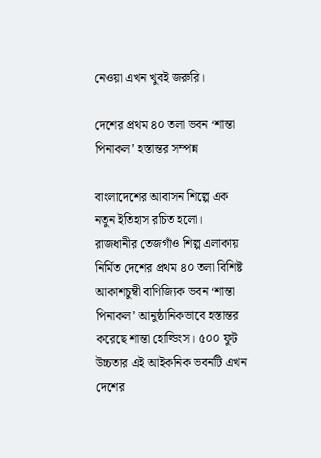নেওয়া এখন খুবই জরুরি।

দেশের প্রথম ৪০ তলা ভবন ‘শান্তা পিনাকল’ হস্তান্তর সম্পন্ন

বাংলাদেশের আবাসন শিল্পে এক নতুন ইতিহাস রচিত হলো। রাজধানীর তেজগাঁও শিল্প এলাকায় নির্মিত দেশের প্রথম ৪০ তলা বিশিষ্ট আকাশচুম্বী বাণিজ্যিক ভবন ‘শান্তা পিনাকল’ আনুষ্ঠানিকভাবে হস্তান্তর করেছে শান্তা হোল্ডিংস। ৫০০ ফুট উচ্চতার এই আইকনিক ভবনটি এখন দেশের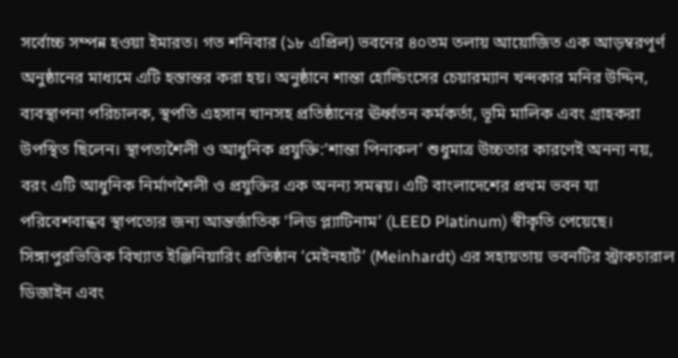সর্বোচ্চ সম্পন্ন হওয়া ইমারত। গত শনিবার (১৮ এপ্রিল) ভবনের ৪০তম তলায় আয়োজিত এক আড়ম্বরপূর্ণ অনুষ্ঠানের মাধ্যমে এটি হস্তান্তর করা হয়। অনুষ্ঠানে শান্তা হোল্ডিংসের চেয়ারম্যান খন্দকার মনির উদ্দিন, ব্যবস্থাপনা পরিচালক, স্থপতি এহসান খানসহ প্রতিষ্ঠানের ঊর্ধ্বতন কর্মকর্তা, ভূমি মালিক এবং গ্রাহকরা উপস্থিত ছিলেন। স্থাপত্যশৈলী ও আধুনিক প্রযুক্তি:‘শান্তা পিনাকল’ শুধুমাত্র উচ্চতার কারণেই অনন্য নয়, বরং এটি আধুনিক নির্মাণশৈলী ও প্রযুক্তির এক অনন্য সমন্বয়। এটি বাংলাদেশের প্রথম ভবন যা পরিবেশবান্ধব স্থাপত্যের জন্য আন্তর্জাতিক ‘লিড প্ল্যাটিনাম’ (LEED Platinum) স্বীকৃতি পেয়েছে। সিঙ্গাপুরভিত্তিক বিখ্যাত ইঞ্জিনিয়ারিং প্রতিষ্ঠান ‘মেইনহার্ট’ (Meinhardt) এর সহায়তায় ভবনটির স্ট্রাকচারাল ডিজাইন এবং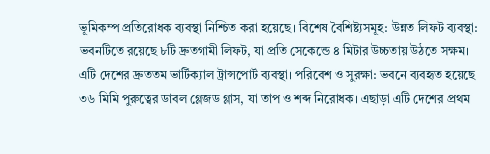ভূমিকম্প প্রতিরোধক ব্যবস্থা নিশ্চিত করা হয়েছে। বিশেষ বৈশিষ্ট্যসমূহ: উন্নত লিফট ব্যবস্থা: ভবনটিতে রয়েছে ৮টি দ্রুতগামী লিফট, যা প্রতি সেকেন্ডে ৪ মিটার উচ্চতায় উঠতে সক্ষম। এটি দেশের দ্রুততম ভার্টিক্যাল ট্রান্সপোর্ট ব্যবস্থা। পরিবেশ ও সুরক্ষা: ভবনে ব্যবহৃত হয়েছে ৩৬ মিমি পুরুত্বের ডাবল গ্লেজড গ্লাস, যা তাপ ও শব্দ নিরোধক। এছাড়া এটি দেশের প্রথম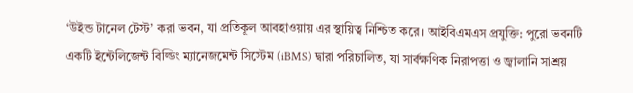‘উইন্ড টানেল টেস্ট’ করা ভবন, যা প্রতিকূল আবহাওয়ায় এর স্থায়িত্ব নিশ্চিত করে। আইবিএমএস প্রযুক্তি: পুরো ভবনটি একটি ইন্টেলিজেন্ট বিল্ডিং ম্যানেজমেন্ট সিস্টেম (iBMS) দ্বারা পরিচালিত, যা সার্বক্ষণিক নিরাপত্তা ও জ্বালানি সাশ্রয়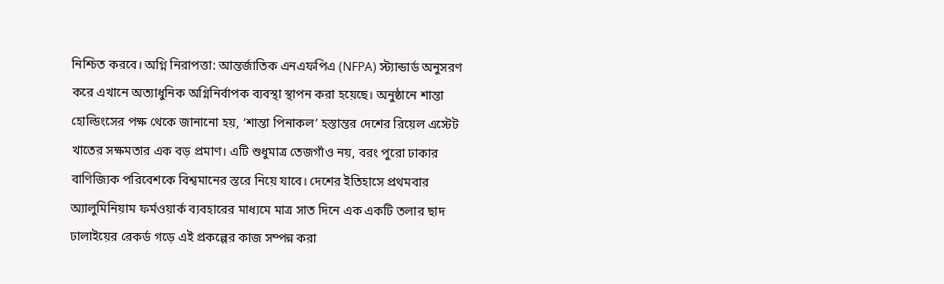নিশ্চিত করবে। অগ্নি নিরাপত্তা: আন্তর্জাতিক এনএফপিএ (NFPA) স্ট্যান্ডার্ড অনুসরণ করে এখানে অত্যাধুনিক অগ্নিনির্বাপক ব্যবস্থা স্থাপন করা হয়েছে। অনুষ্ঠানে শান্তা হোল্ডিংসের পক্ষ থেকে জানানো হয়, ‘শান্তা পিনাকল’ হস্তান্তর দেশের রিয়েল এস্টেট খাতের সক্ষমতার এক বড় প্রমাণ। এটি শুধুমাত্র তেজগাঁও নয়, বরং পুরো ঢাকার বাণিজ্যিক পরিবেশকে বিশ্বমানের স্তরে নিয়ে যাবে। দেশের ইতিহাসে প্রথমবার অ্যালুমিনিয়াম ফর্মওয়ার্ক ব্যবহারের মাধ্যমে মাত্র সাত দিনে এক একটি তলার ছাদ ঢালাইয়ের রেকর্ড গড়ে এই প্রকল্পের কাজ সম্পন্ন করা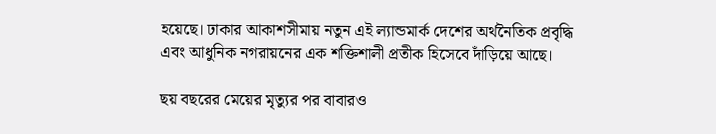হয়েছে। ঢাকার আকাশসীমায় নতুন এই ল্যান্ডমার্ক দেশের অর্থনৈতিক প্রবৃদ্ধি এবং আধুনিক নগরায়নের এক শক্তিশালী প্রতীক হিসেবে দাঁড়িয়ে আছে।

ছয় বছরের মেয়ের মৃত্যুর পর বাবারও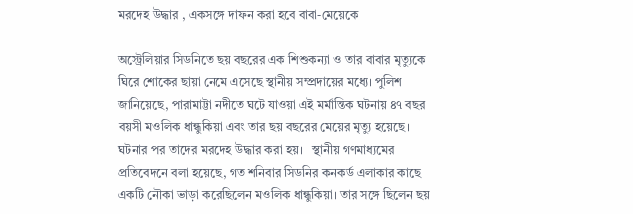মরদেহ উদ্ধার , একসঙ্গে দাফন করা হবে বাবা-মেয়েকে

অস্ট্রেলিয়ার সিডনিতে ছয় বছরের এক শিশুকন্যা ও তার বাবার মৃত্যুকে ঘিরে শোকের ছায়া নেমে এসেছে স্থানীয় সম্প্রদায়ের মধ্যে। পুলিশ জানিয়েছে, পারামাট্টা নদীতে ঘটে যাওয়া এই মর্মান্তিক ঘটনায় ৪৭ বছর বয়সী মওলিক ধান্ধুকিয়া এবং তার ছয় বছরের মেয়ের মৃত্যু হয়েছে। ঘটনার পর তাদের মরদেহ উদ্ধার করা হয়।   স্থানীয় গণমাধ্যমের প্রতিবেদনে বলা হয়েছে, গত শনিবার সিডনির কনকর্ড এলাকার কাছে একটি নৌকা ভাড়া করেছিলেন মওলিক ধান্ধুকিয়া। তার সঙ্গে ছিলেন ছয়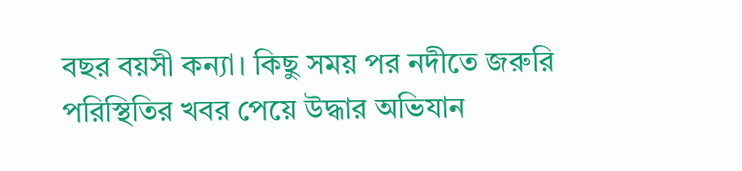বছর বয়সী কন্যা। কিছু সময় পর নদীতে জরুরি পরিস্থিতির খবর পেয়ে উদ্ধার অভিযান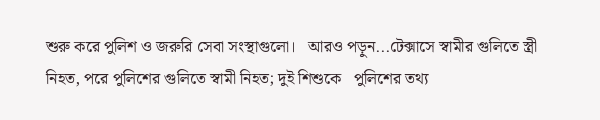শুরু করে পুলিশ ও জরুরি সেবা সংস্থাগুলো।   আরও পড়ুন...টেক্সাসে স্বামীর গুলিতে স্ত্রী নিহত, পরে পুলিশের গুলিতে স্বামী নিহত; দুই শিশুকে   পুলিশের তথ্য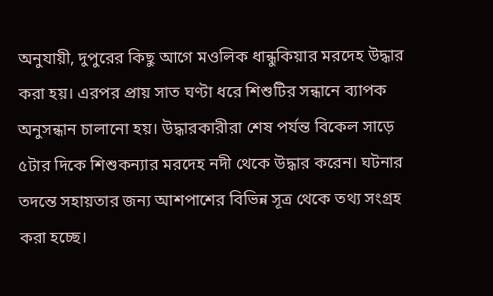অনুযায়ী, দুপুরের কিছু আগে মওলিক ধান্ধুকিয়ার মরদেহ উদ্ধার করা হয়। এরপর প্রায় সাত ঘণ্টা ধরে শিশুটির সন্ধানে ব্যাপক অনুসন্ধান চালানো হয়। উদ্ধারকারীরা শেষ পর্যন্ত বিকেল সাড়ে ৫টার দিকে শিশুকন্যার মরদেহ নদী থেকে উদ্ধার করেন। ঘটনার তদন্তে সহায়তার জন্য আশপাশের বিভিন্ন সূত্র থেকে তথ্য সংগ্রহ করা হচ্ছে।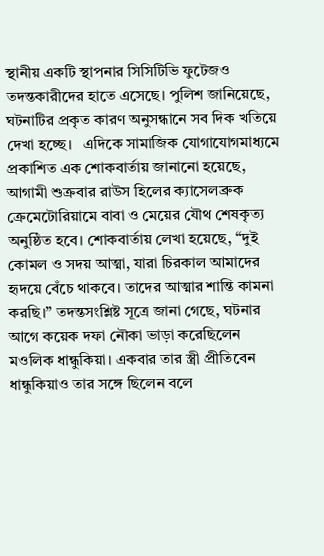স্থানীয় একটি স্থাপনার সিসিটিভি ফুটেজও তদন্তকারীদের হাতে এসেছে। পুলিশ জানিয়েছে, ঘটনাটির প্রকৃত কারণ অনুসন্ধানে সব দিক খতিয়ে দেখা হচ্ছে।   এদিকে সামাজিক যোগাযোগমাধ্যমে প্রকাশিত এক শোকবার্তায় জানানো হয়েছে, আগামী শুক্রবার রাউস হিলের ক্যাসেলব্রুক ক্রেমেটোরিয়ামে বাবা ও মেয়ের যৌথ শেষকৃত্য অনুষ্ঠিত হবে। শোকবার্তায় লেখা হয়েছে, “দুই কোমল ও সদয় আত্মা, যারা চিরকাল আমাদের হৃদয়ে বেঁচে থাকবে। তাদের আত্মার শান্তি কামনা করছি।” তদন্তসংশ্লিষ্ট সূত্রে জানা গেছে, ঘটনার আগে কয়েক দফা নৌকা ভাড়া করেছিলেন মওলিক ধান্ধুকিয়া। একবার তার স্ত্রী প্রীতিবেন ধান্ধুকিয়াও তার সঙ্গে ছিলেন বলে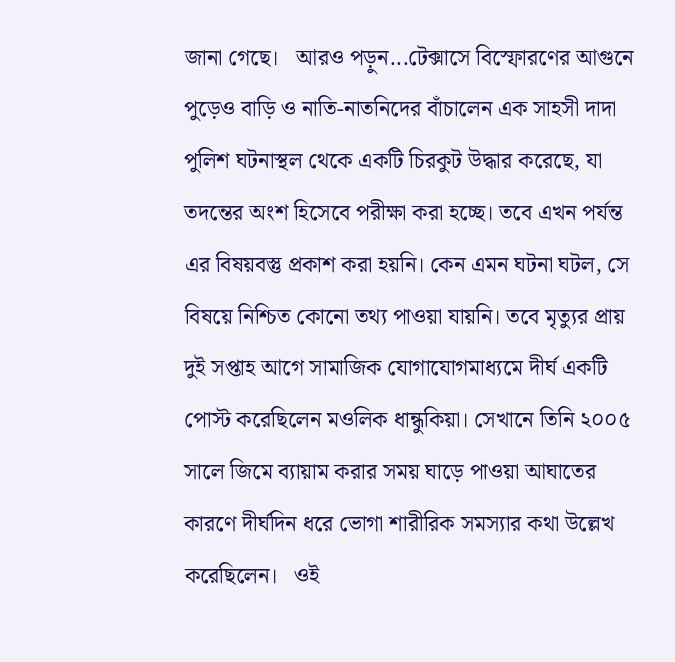জানা গেছে।   আরও পড়ুন...টেক্সাসে বিস্ফোরণের আগুনে পুড়েও বাড়ি ও নাতি-নাতনিদের বাঁচালেন এক সাহসী দাদা   পুলিশ ঘটনাস্থল থেকে একটি চিরকুট উদ্ধার করেছে, যা তদন্তের অংশ হিসেবে পরীক্ষা করা হচ্ছে। তবে এখন পর্যন্ত এর বিষয়বস্তু প্রকাশ করা হয়নি। কেন এমন ঘটনা ঘটল, সে বিষয়ে নিশ্চিত কোনো তথ্য পাওয়া যায়নি। তবে মৃত্যুর প্রায় দুই সপ্তাহ আগে সামাজিক যোগাযোগমাধ্যমে দীর্ঘ একটি পোস্ট করেছিলেন মওলিক ধান্ধুকিয়া। সেখানে তিনি ২০০৫ সালে জিমে ব্যায়াম করার সময় ঘাড়ে পাওয়া আঘাতের কারণে দীর্ঘদিন ধরে ভোগা শারীরিক সমস্যার কথা উল্লেখ করেছিলেন।   ওই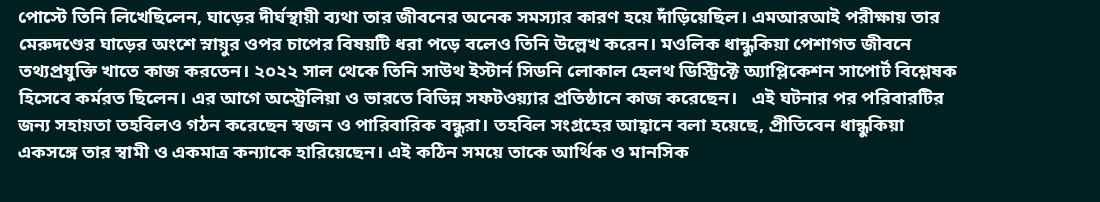পোস্টে তিনি লিখেছিলেন, ঘাড়ের দীর্ঘস্থায়ী ব্যথা তার জীবনের অনেক সমস্যার কারণ হয়ে দাঁড়িয়েছিল। এমআরআই পরীক্ষায় তার মেরুদণ্ডের ঘাড়ের অংশে স্নায়ুর ওপর চাপের বিষয়টি ধরা পড়ে বলেও তিনি উল্লেখ করেন। মওলিক ধান্ধুকিয়া পেশাগত জীবনে তথ্যপ্রযুক্তি খাতে কাজ করতেন। ২০২২ সাল থেকে তিনি সাউথ ইস্টার্ন সিডনি লোকাল হেলথ ডিস্ট্রিক্টে অ্যাপ্লিকেশন সাপোর্ট বিশ্লেষক হিসেবে কর্মরত ছিলেন। এর আগে অস্ট্রেলিয়া ও ভারতে বিভিন্ন সফটওয়্যার প্রতিষ্ঠানে কাজ করেছেন।   এই ঘটনার পর পরিবারটির জন্য সহায়তা তহবিলও গঠন করেছেন স্বজন ও পারিবারিক বন্ধুরা। তহবিল সংগ্রহের আহ্বানে বলা হয়েছে, প্রীতিবেন ধান্ধুকিয়া একসঙ্গে তার স্বামী ও একমাত্র কন্যাকে হারিয়েছেন। এই কঠিন সময়ে তাকে আর্থিক ও মানসিক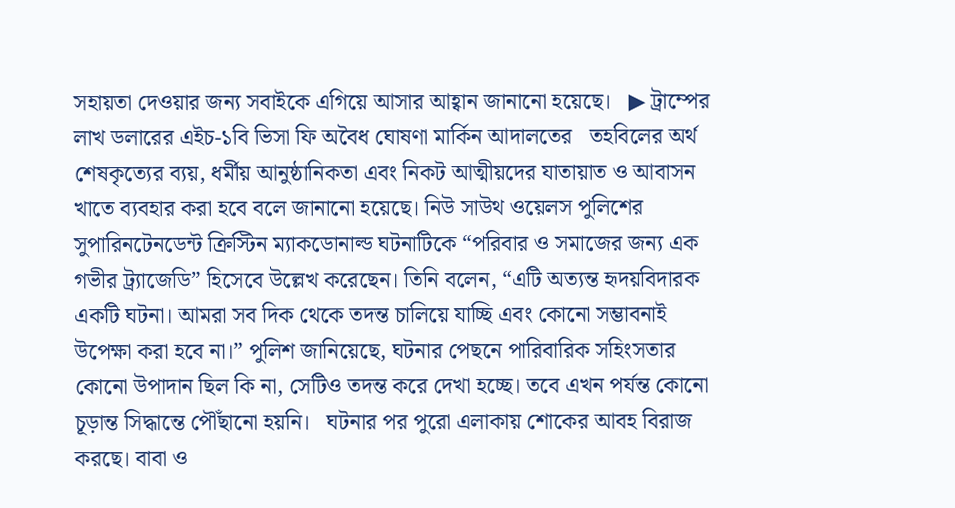সহায়তা দেওয়ার জন্য সবাইকে এগিয়ে আসার আহ্বান জানানো হয়েছে।   ▶ ট্রাম্পের লাখ ডলারের এইচ-১বি ভিসা ফি অবৈধ ঘোষণা মার্কিন আদালতের   তহবিলের অর্থ শেষকৃত্যের ব্যয়, ধর্মীয় আনুষ্ঠানিকতা এবং নিকট আত্মীয়দের যাতায়াত ও আবাসন খাতে ব্যবহার করা হবে বলে জানানো হয়েছে। নিউ সাউথ ওয়েলস পুলিশের সুপারিনটেনডেন্ট ক্রিস্টিন ম্যাকডোনাল্ড ঘটনাটিকে “পরিবার ও সমাজের জন্য এক গভীর ট্র্যাজেডি” হিসেবে উল্লেখ করেছেন। তিনি বলেন, “এটি অত্যন্ত হৃদয়বিদারক একটি ঘটনা। আমরা সব দিক থেকে তদন্ত চালিয়ে যাচ্ছি এবং কোনো সম্ভাবনাই উপেক্ষা করা হবে না।” পুলিশ জানিয়েছে, ঘটনার পেছনে পারিবারিক সহিংসতার কোনো উপাদান ছিল কি না, সেটিও তদন্ত করে দেখা হচ্ছে। তবে এখন পর্যন্ত কোনো চূড়ান্ত সিদ্ধান্তে পৌঁছানো হয়নি।   ঘটনার পর পুরো এলাকায় শোকের আবহ বিরাজ করছে। বাবা ও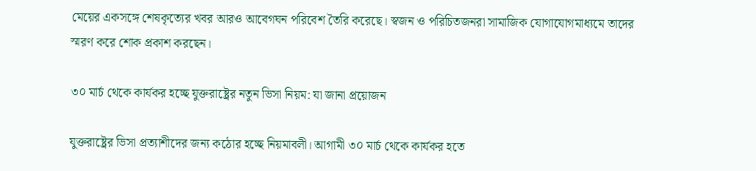মেয়ের একসঙ্গে শেষকৃত্যের খবর আরও আবেগঘন পরিবেশ তৈরি করেছে। স্বজন ও পরিচিতজনরা সামাজিক যোগাযোগমাধ্যমে তাদের স্মরণ করে শোক প্রকাশ করছেন।

৩০ মার্চ থেকে কার্যকর হচ্ছে যুক্তরাষ্ট্রের নতুন ভিসা নিয়ম: যা জানা প্রয়োজন

যুক্তরাষ্ট্রের ভিসা প্রত্যাশীদের জন্য কঠোর হচ্ছে নিয়মাবলী। আগামী ৩০ মার্চ থেকে কার্যকর হতে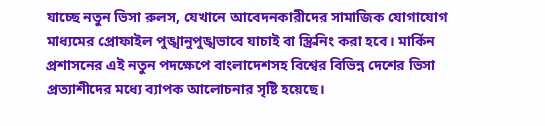যাচ্ছে নতুন ভিসা রুলস, যেখানে আবেদনকারীদের সামাজিক যোগাযোগ মাধ্যমের প্রোফাইল পুঙ্খানুপুঙ্খভাবে যাচাই বা স্ক্রিনিং করা হবে। মার্কিন প্রশাসনের এই নতুন পদক্ষেপে বাংলাদেশসহ বিশ্বের বিভিন্ন দেশের ভিসা প্রত্যাশীদের মধ্যে ব্যাপক আলোচনার সৃষ্টি হয়েছে।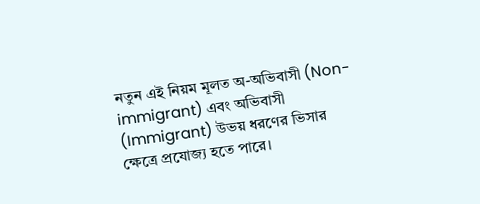নতুন এই নিয়ম মূলত অ-অভিবাসী (Non-immigrant) এবং অভিবাসী (Immigrant) উভয় ধরণের ভিসার ক্ষেত্রে প্রযোজ্য হতে পারে।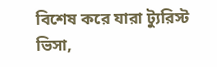বিশেষ করে যারা ট্যুরিস্ট ভিসা,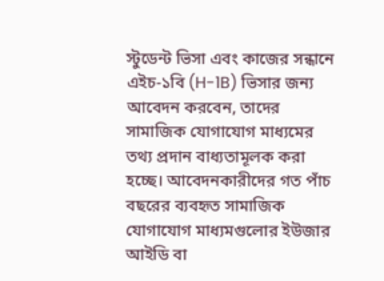স্টুডেন্ট ভিসা এবং কাজের সন্ধানে এইচ-১বি (H-1B) ভিসার জন্য আবেদন করবেন, তাদের সামাজিক যোগাযোগ মাধ্যমের তথ্য প্রদান বাধ্যতামূলক করা হচ্ছে। আবেদনকারীদের গত পাঁচ বছরের ব্যবহৃত সামাজিক যোগাযোগ মাধ্যমগুলোর ইউজার আইডি বা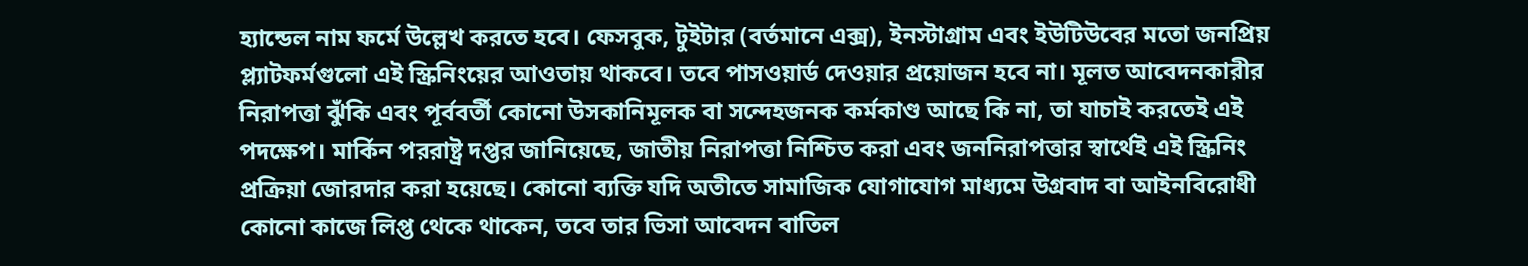হ্যান্ডেল নাম ফর্মে উল্লেখ করতে হবে। ফেসবুক, টুইটার (বর্তমানে এক্স), ইনস্টাগ্রাম এবং ইউটিউবের মতো জনপ্রিয় প্ল্যাটফর্মগুলো এই স্ক্রিনিংয়ের আওতায় থাকবে। তবে পাসওয়ার্ড দেওয়ার প্রয়োজন হবে না। মূলত আবেদনকারীর নিরাপত্তা ঝুঁকি এবং পূর্ববর্তী কোনো উসকানিমূলক বা সন্দেহজনক কর্মকাণ্ড আছে কি না, তা যাচাই করতেই এই পদক্ষেপ। মার্কিন পররাষ্ট্র দপ্তর জানিয়েছে, জাতীয় নিরাপত্তা নিশ্চিত করা এবং জননিরাপত্তার স্বার্থেই এই স্ক্রিনিং প্রক্রিয়া জোরদার করা হয়েছে। কোনো ব্যক্তি যদি অতীতে সামাজিক যোগাযোগ মাধ্যমে উগ্রবাদ বা আইনবিরোধী কোনো কাজে লিপ্ত থেকে থাকেন, তবে তার ভিসা আবেদন বাতিল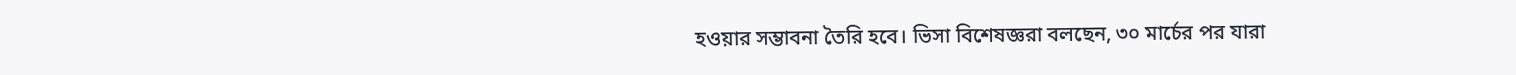হওয়ার সম্ভাবনা তৈরি হবে। ভিসা বিশেষজ্ঞরা বলছেন, ৩০ মার্চের পর যারা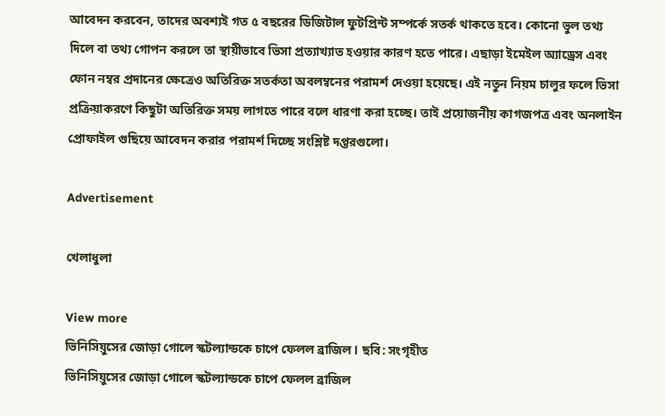আবেদন করবেন, তাদের অবশ্যই গত ৫ বছরের ডিজিটাল ফুটপ্রিন্ট সম্পর্কে সতর্ক থাকতে হবে। কোনো ভুল তথ্য দিলে বা তথ্য গোপন করলে তা স্থায়ীভাবে ভিসা প্রত্যাখ্যাত হওয়ার কারণ হতে পারে। এছাড়া ইমেইল অ্যাড্রেস এবং ফোন নম্বর প্রদানের ক্ষেত্রেও অতিরিক্ত সতর্কতা অবলম্বনের পরামর্শ দেওয়া হয়েছে। এই নতুন নিয়ম চালুর ফলে ভিসা প্রক্রিয়াকরণে কিছুটা অতিরিক্ত সময় লাগতে পারে বলে ধারণা করা হচ্ছে। তাই প্রয়োজনীয় কাগজপত্র এবং অনলাইন প্রোফাইল গুছিয়ে আবেদন করার পরামর্শ দিচ্ছে সংশ্লিষ্ট দপ্তরগুলো।

Advertisement

খেলাধুলা

View more
ভিনিসিয়ুসের জোড়া গোলে স্কটল্যান্ডকে চাপে ফেলল ব্রাজিল l ছবি: সংগৃহীত
ভিনিসিয়ুসের জোড়া গোলে স্কটল্যান্ডকে চাপে ফেলল ব্রাজিল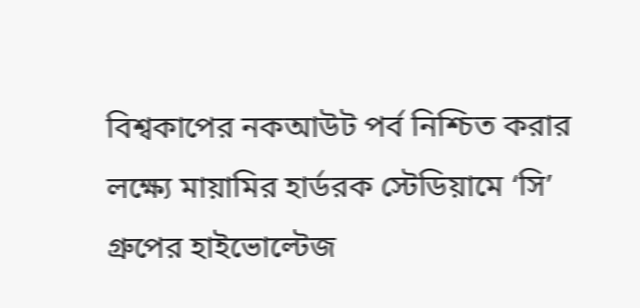বিশ্বকাপের নকআউট পর্ব নিশ্চিত করার লক্ষ্যে মায়ামির হার্ডরক স্টেডিয়ামে ‘সি’ গ্রুপের হাইভোল্টেজ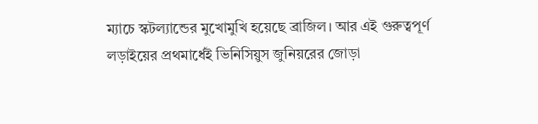ম্যাচে স্কটল্যান্ডের মুখোমুখি হয়েছে ব্রাজিল। আর এই গুরুত্বপূর্ণ লড়াইয়ের প্রথমার্ধেই ভিনিসিয়ুস জুনিয়রের জোড়া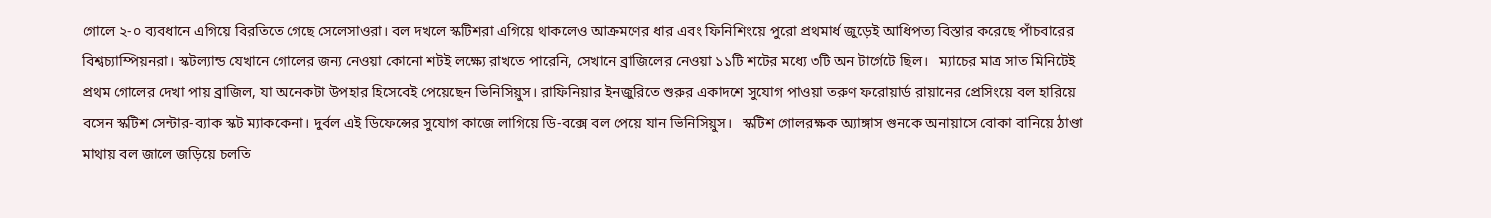গোলে ২-০ ব্যবধানে এগিয়ে বিরতিতে গেছে সেলেসাওরা। বল দখলে স্কটিশরা এগিয়ে থাকলেও আক্রমণের ধার এবং ফিনিশিংয়ে পুরো প্রথমার্ধ জুড়েই আধিপত্য বিস্তার করেছে পাঁচবারের বিশ্বচ্যাম্পিয়নরা। স্কটল্যান্ড যেখানে গোলের জন্য নেওয়া কোনো শটই লক্ষ্যে রাখতে পারেনি, সেখানে ব্রাজিলের নেওয়া ১১টি শটের মধ্যে ৩টি অন টার্গেটে ছিল।   ম্যাচের মাত্র সাত মিনিটেই প্রথম গোলের দেখা পায় ব্রাজিল, যা অনেকটা উপহার হিসেবেই পেয়েছেন ভিনিসিয়ুস। রাফিনিয়ার ইনজুরিতে শুরুর একাদশে সুযোগ পাওয়া তরুণ ফরোয়ার্ড রায়ানের প্রেসিংয়ে বল হারিয়ে বসেন স্কটিশ সেন্টার-ব্যাক স্কট ম্যাককেনা। দুর্বল এই ডিফেন্সের সুযোগ কাজে লাগিয়ে ডি-বক্সে বল পেয়ে যান ভিনিসিয়ুস।   স্কটিশ গোলরক্ষক অ্যাঙ্গাস গুনকে অনায়াসে বোকা বানিয়ে ঠাণ্ডা মাথায় বল জালে জড়িয়ে চলতি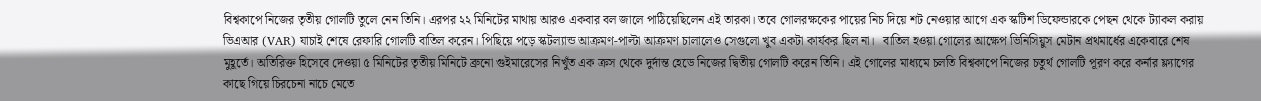বিশ্বকাপে নিজের তৃতীয় গোলটি তুলে নেন তিনি। এরপর ২২ মিনিটের মাথায় আরও একবার বল জালে পাঠিয়েছিলেন এই তারকা। তবে গোলরক্ষকের পায়ের নিচ দিয়ে শট নেওয়ার আগে এক স্কটিশ ডিফেন্ডারকে পেছন থেকে ট্যাকল করায় ভিএআর (VAR) যাচাই শেষে রেফারি গোলটি বাতিল করেন। পিছিয়ে পড়ে স্কটল্যান্ড আক্রমণ-পাল্টা আক্রমণ চালালেও সেগুলো খুব একটা কার্যকর ছিল না।   বাতিল হওয়া গোলের আক্ষেপ ভিনিসিয়ুস মেটান প্রথমার্ধের একেবারে শেষ মুহূর্তে। অতিরিক্ত হিসেবে দেওয়া ৫ মিনিটের তৃতীয় মিনিটে ব্রুনো গুইমারেসের নিখুঁত এক ক্রস থেকে দুর্দান্ত হেডে নিজের দ্বিতীয় গোলটি করেন তিনি। এই গোলের মাধ্যমে চলতি বিশ্বকাপে নিজের চতুর্থ গোলটি পূরণ করে কর্নার ফ্ল্যাগের কাছে গিয়ে চিরচেনা নাচে মেতে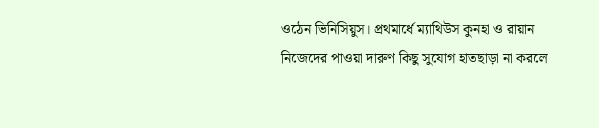ওঠেন ভিনিসিয়ুস। প্রথমার্ধে ম্যাথিউস কুনহা ও রায়ান নিজেদের পাওয়া দারুণ কিছু সুযোগ হাতছাড়া না করলে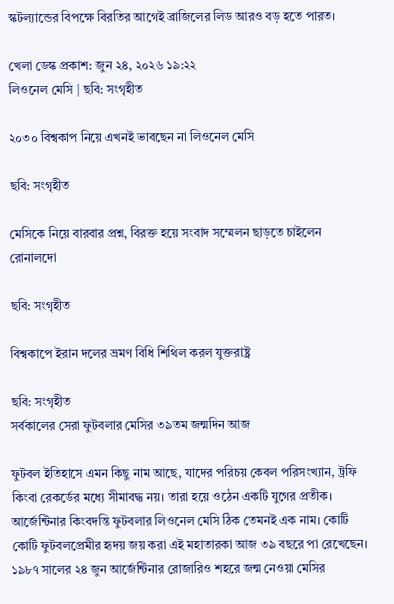স্কটল্যান্ডের বিপক্ষে বিরতির আগেই ব্রাজিলের লিড আরও বড় হতে পারত।

খেলা ডেস্ক প্রকাশ: জুন ২৪, ২০২৬ ১৯:২২
লিওনেল মেসি | ছবি: সংগৃহীত

২০৩০ বিশ্বকাপ নিয়ে এখনই ভাবছেন না লিওনেল মেসি

ছবি: সংগৃহীত

মেসিকে নিয়ে বারবার প্রশ্ন, বিরক্ত হয়ে সংবাদ সম্মেলন ছাড়তে চাইলেন রোনালদো

ছবি: সংগৃহীত

বিশ্বকাপে ইরান দলের ভ্রমণ বিধি শিথিল করল যুক্তরাষ্ট্র

ছবি: সংগৃহীত
সর্বকালের সেরা ফুটবলার মেসির ৩৯তম জন্মদিন আজ

ফুটবল ইতিহাসে এমন কিছু নাম আছে, যাদের পরিচয় কেবল পরিসংখ্যান, ট্রফি কিংবা রেকর্ডের মধ্যে সীমাবদ্ধ নয়। তারা হয়ে ওঠেন একটি যুগের প্রতীক। আর্জেন্টিনার কিংবদন্তি ফুটবলার লিওনেল মেসি ঠিক তেমনই এক নাম। কোটি কোটি ফুটবলপ্রেমীর হৃদয় জয় করা এই মহাতারকা আজ ৩৯ বছরে পা রেখেছেন।   ১৯৮৭ সালের ২৪ জুন আর্জেন্টিনার রোজারিও শহরে জন্ম নেওয়া মেসির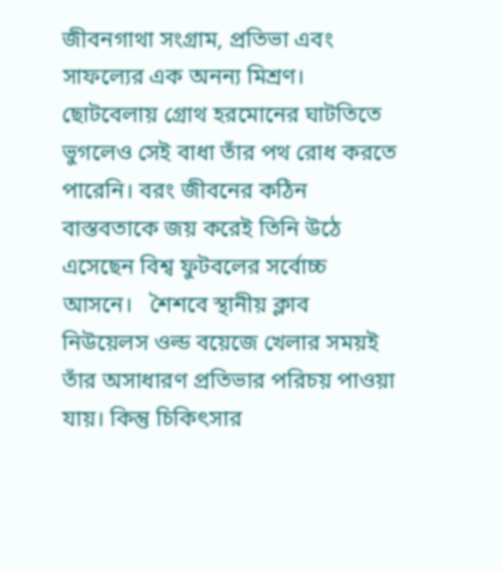জীবনগাথা সংগ্রাম, প্রতিভা এবং সাফল্যের এক অনন্য মিশ্রণ। ছোটবেলায় গ্রোথ হরমোনের ঘাটতিতে ভুগলেও সেই বাধা তাঁর পথ রোধ করতে পারেনি। বরং জীবনের কঠিন বাস্তবতাকে জয় করেই তিনি উঠে এসেছেন বিশ্ব ফুটবলের সর্বোচ্চ আসনে।   শৈশবে স্থানীয় ক্লাব নিউয়েলস ওল্ড বয়েজে খেলার সময়ই তাঁর অসাধারণ প্রতিভার পরিচয় পাওয়া যায়। কিন্তু চিকিৎসার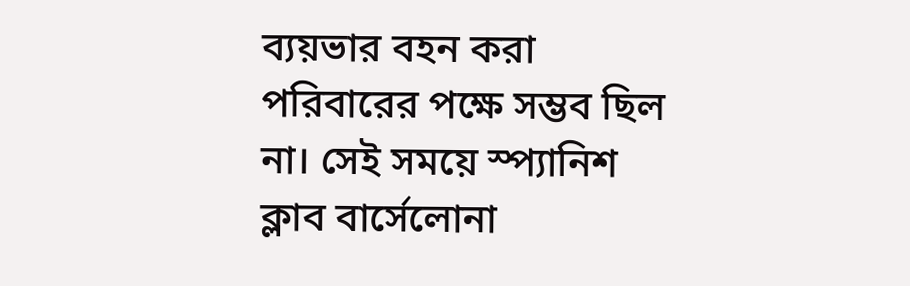ব্যয়ভার বহন করা পরিবারের পক্ষে সম্ভব ছিল না। সেই সময়ে স্প্যানিশ ক্লাব বার্সেলোনা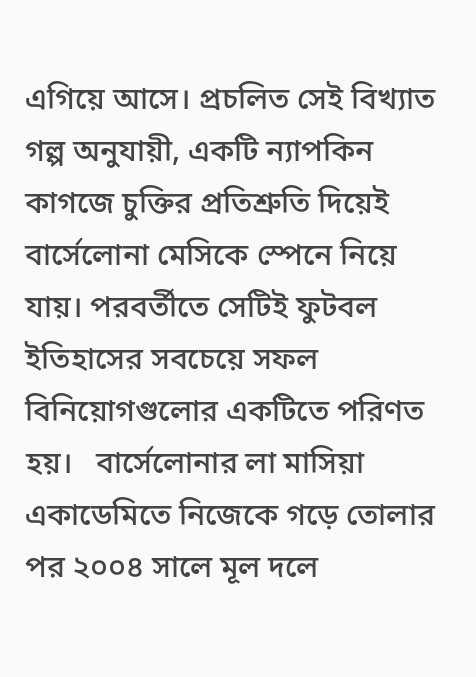এগিয়ে আসে। প্রচলিত সেই বিখ্যাত গল্প অনুযায়ী, একটি ন্যাপকিন কাগজে চুক্তির প্রতিশ্রুতি দিয়েই বার্সেলোনা মেসিকে স্পেনে নিয়ে যায়। পরবর্তীতে সেটিই ফুটবল ইতিহাসের সবচেয়ে সফল বিনিয়োগগুলোর একটিতে পরিণত হয়।   বার্সেলোনার লা মাসিয়া একাডেমিতে নিজেকে গড়ে তোলার পর ২০০৪ সালে মূল দলে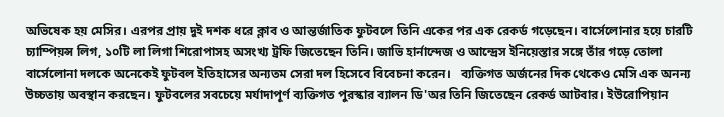অভিষেক হয় মেসির। এরপর প্রায় দুই দশক ধরে ক্লাব ও আন্তর্জাতিক ফুটবলে তিনি একের পর এক রেকর্ড গড়েছেন। বার্সেলোনার হয়ে চারটি চ্যাম্পিয়ন্স লিগ, ১০টি লা লিগা শিরোপাসহ অসংখ্য ট্রফি জিতেছেন তিনি। জাভি হার্নান্দেজ ও আন্দ্রেস ইনিয়েস্তার সঙ্গে তাঁর গড়ে তোলা বার্সেলোনা দলকে অনেকেই ফুটবল ইতিহাসের অন্যতম সেরা দল হিসেবে বিবেচনা করেন।   ব্যক্তিগত অর্জনের দিক থেকেও মেসি এক অনন্য উচ্চতায় অবস্থান করছেন। ফুটবলের সবচেয়ে মর্যাদাপূর্ণ ব্যক্তিগত পুরস্কার ব্যালন ডি'অর তিনি জিতেছেন রেকর্ড আটবার। ইউরোপিয়ান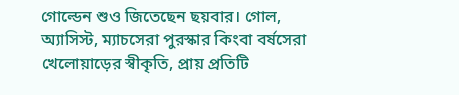গোল্ডেন শুও জিতেছেন ছয়বার। গোল, অ্যাসিস্ট, ম্যাচসেরা পুরস্কার কিংবা বর্ষসেরা খেলোয়াড়ের স্বীকৃতি, প্রায় প্রতিটি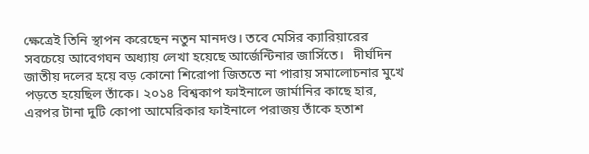ক্ষেত্রেই তিনি স্থাপন করেছেন নতুন মানদণ্ড। তবে মেসির ক্যারিয়ারের সবচেয়ে আবেগঘন অধ্যায় লেখা হয়েছে আর্জেন্টিনার জার্সিতে।   দীর্ঘদিন জাতীয় দলের হয়ে বড় কোনো শিরোপা জিততে না পারায় সমালোচনার মুখে পড়তে হয়েছিল তাঁকে। ২০১৪ বিশ্বকাপ ফাইনালে জার্মানির কাছে হার, এরপর টানা দুটি কোপা আমেরিকার ফাইনালে পরাজয় তাঁকে হতাশ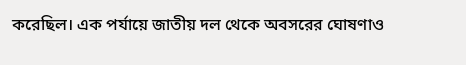করেছিল। এক পর্যায়ে জাতীয় দল থেকে অবসরের ঘোষণাও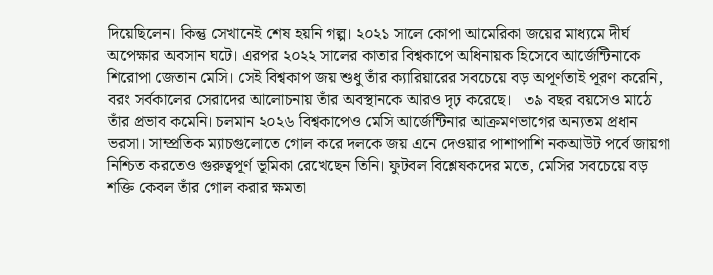দিয়েছিলেন। কিন্তু সেখানেই শেষ হয়নি গল্প। ২০২১ সালে কোপা আমেরিকা জয়ের মাধ্যমে দীর্ঘ অপেক্ষার অবসান ঘটে। এরপর ২০২২ সালের কাতার বিশ্বকাপে অধিনায়ক হিসেবে আর্জেন্টিনাকে শিরোপা জেতান মেসি। সেই বিশ্বকাপ জয় শুধু তাঁর ক্যারিয়ারের সবচেয়ে বড় অপূর্ণতাই পূরণ করেনি, বরং সর্বকালের সেরাদের আলোচনায় তাঁর অবস্থানকে আরও দৃঢ় করেছে।   ৩৯ বছর বয়সেও মাঠে তাঁর প্রভাব কমেনি। চলমান ২০২৬ বিশ্বকাপেও মেসি আর্জেন্টিনার আক্রমণভাগের অন্যতম প্রধান ভরসা। সাম্প্রতিক ম্যাচগুলোতে গোল করে দলকে জয় এনে দেওয়ার পাশাপাশি নকআউট পর্বে জায়গা নিশ্চিত করতেও গুরুত্বপূর্ণ ভূমিকা রেখেছেন তিনি। ফুটবল বিশ্লেষকদের মতে, মেসির সবচেয়ে বড় শক্তি কেবল তাঁর গোল করার ক্ষমতা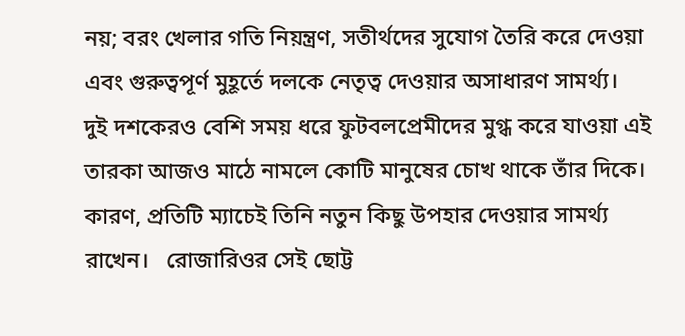নয়; বরং খেলার গতি নিয়ন্ত্রণ, সতীর্থদের সুযোগ তৈরি করে দেওয়া এবং গুরুত্বপূর্ণ মুহূর্তে দলকে নেতৃত্ব দেওয়ার অসাধারণ সামর্থ্য।   দুই দশকেরও বেশি সময় ধরে ফুটবলপ্রেমীদের মুগ্ধ করে যাওয়া এই তারকা আজও মাঠে নামলে কোটি মানুষের চোখ থাকে তাঁর দিকে। কারণ, প্রতিটি ম্যাচেই তিনি নতুন কিছু উপহার দেওয়ার সামর্থ্য রাখেন।   রোজারিওর সেই ছোট্ট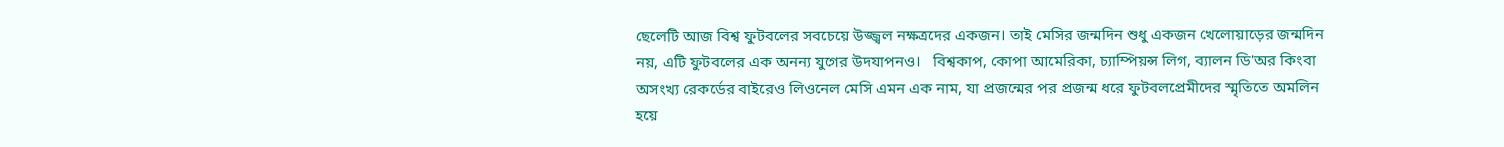ছেলেটি আজ বিশ্ব ফুটবলের সবচেয়ে উজ্জ্বল নক্ষত্রদের একজন। তাই মেসির জন্মদিন শুধু একজন খেলোয়াড়ের জন্মদিন নয়, এটি ফুটবলের এক অনন্য যুগের উদযাপনও।   বিশ্বকাপ, কোপা আমেরিকা, চ্যাম্পিয়ন্স লিগ, ব্যালন ডি'অর কিংবা অসংখ্য রেকর্ডের বাইরেও লিওনেল মেসি এমন এক নাম, যা প্রজন্মের পর প্রজন্ম ধরে ফুটবলপ্রেমীদের স্মৃতিতে অমলিন হয়ে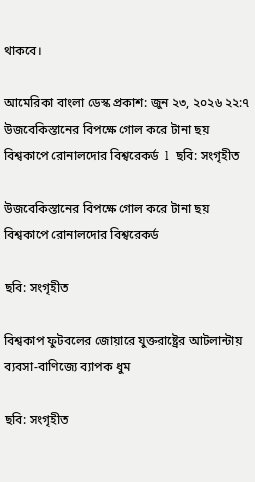থাকবে।

আমেরিকা বাংলা ডেস্ক প্রকাশ: জুন ২৩, ২০২৬ ২২:৭
উজবেকিস্তানের বিপক্ষে গোল করে টানা ছয় বিশ্বকাপে রোনালদোর বিশ্বরেকর্ড  l  ছবি: সংগৃহীত

উজবেকিস্তানের বিপক্ষে গোল করে টানা ছয় বিশ্বকাপে রোনালদোর বিশ্বরেকর্ড

ছবি: সংগৃহীত

বিশ্বকাপ ফুটবলের জোয়ারে যুক্তরাষ্ট্রের আটলান্টায় ব্যবসা-বাণিজ্যে ব্যাপক ধুম

ছবি: সংগৃহীত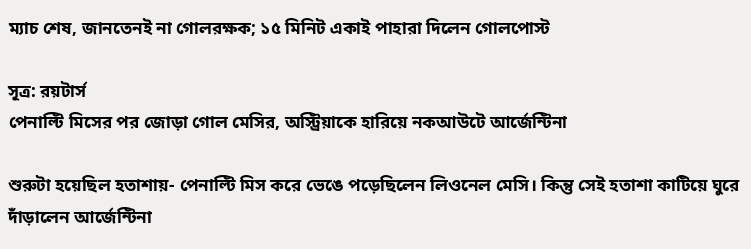ম্যাচ শেষ, জানতেনই না গোলরক্ষক; ১৫ মিনিট একাই পাহারা দিলেন গোলপোস্ট

সূত্র: রয়টার্স
পেনাল্টি মিসের পর জোড়া গোল মেসির, অস্ট্রিয়াকে হারিয়ে নকআউটে আর্জেন্টিনা

শুরুটা হয়েছিল হতাশায়- পেনাল্টি মিস করে ভেঙে পড়েছিলেন লিওনেল মেসি। কিন্তু সেই হতাশা কাটিয়ে ঘুরে দাঁড়ালেন আর্জেন্টিনা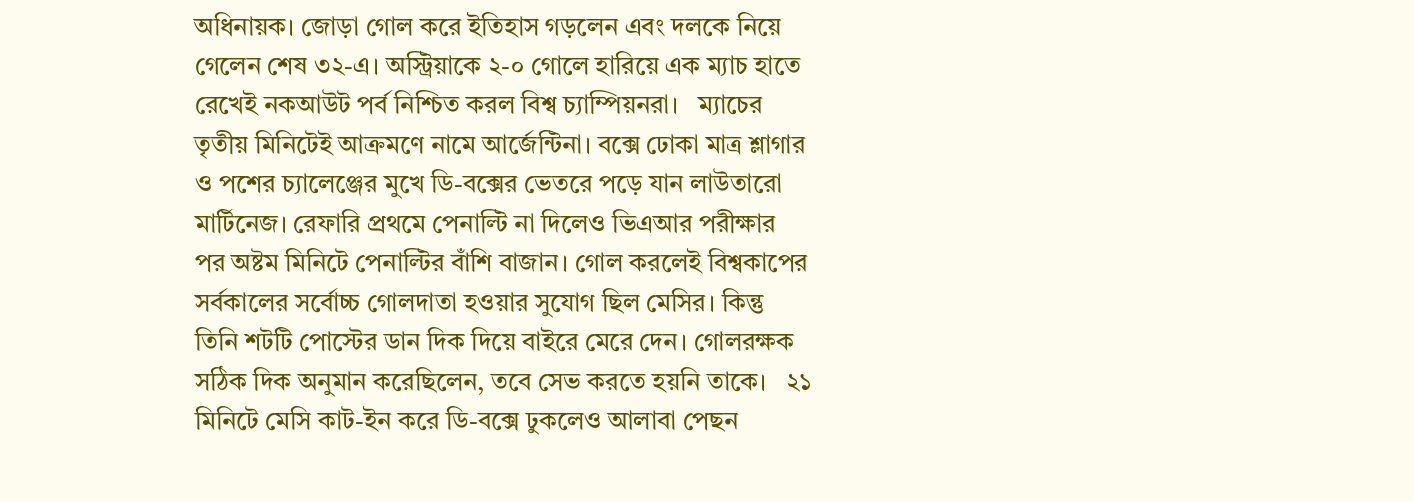অধিনায়ক। জোড়া গোল করে ইতিহাস গড়লেন এবং দলকে নিয়ে গেলেন শেষ ৩২-এ। অস্ট্রিয়াকে ২-০ গোলে হারিয়ে এক ম্যাচ হাতে রেখেই নকআউট পর্ব নিশ্চিত করল বিশ্ব চ্যাম্পিয়নরা।   ম্যাচের তৃতীয় মিনিটেই আক্রমণে নামে আর্জেন্টিনা। বক্সে ঢোকা মাত্র শ্লাগার ও পশের চ্যালেঞ্জের মুখে ডি-বক্সের ভেতরে পড়ে যান লাউতারো মার্টিনেজ। রেফারি প্রথমে পেনাল্টি না দিলেও ভিএআর পরীক্ষার পর অষ্টম মিনিটে পেনাল্টির বাঁশি বাজান। গোল করলেই বিশ্বকাপের সর্বকালের সর্বোচ্চ গোলদাতা হওয়ার সুযোগ ছিল মেসির। কিন্তু তিনি শটটি পোস্টের ডান দিক দিয়ে বাইরে মেরে দেন। গোলরক্ষক সঠিক দিক অনুমান করেছিলেন, তবে সেভ করতে হয়নি তাকে।   ২১ মিনিটে মেসি কাট-ইন করে ডি-বক্সে ঢুকলেও আলাবা পেছন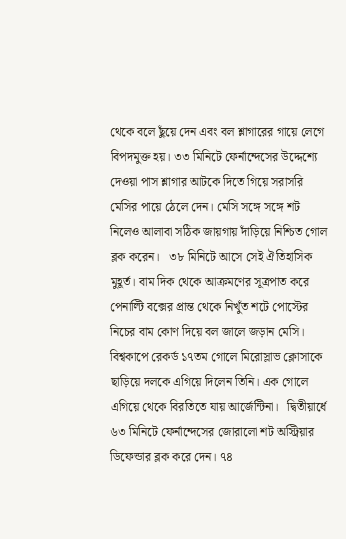থেকে বলে ছুঁয়ে দেন এবং বল শ্লাগারের গায়ে লেগে বিপদমুক্ত হয়। ৩৩ মিনিটে ফের্নান্দেসের উদ্দেশ্যে দেওয়া পাস শ্লাগার আটকে দিতে গিয়ে সরাসরি মেসির পায়ে ঠেলে দেন। মেসি সঙ্গে সঙ্গে শট নিলেও আলাবা সঠিক জায়গায় দাঁড়িয়ে নিশ্চিত গোল ব্লক করেন।   ৩৮ মিনিটে আসে সেই ঐতিহাসিক মুহূর্ত। বাম দিক থেকে আক্রমণের সূত্রপাত করে পেনাল্টি বক্সের প্রান্ত থেকে নিখুঁত শটে পোস্টের নিচের বাম কোণ দিয়ে বল জালে জড়ান মেসি। বিশ্বকাপে রেকর্ড ১৭তম গোলে মিরোস্লাভ ক্লোসাকে ছাড়িয়ে দলকে এগিয়ে দিলেন তিনি। এক গোলে এগিয়ে থেকে বিরতিতে যায় আর্জেন্টিনা।   দ্বিতীয়ার্ধে ৬৩ মিনিটে ফের্নান্দেসের জোরালো শট অস্ট্রিয়ার ডিফেন্ডার ব্লক করে দেন। ৭৪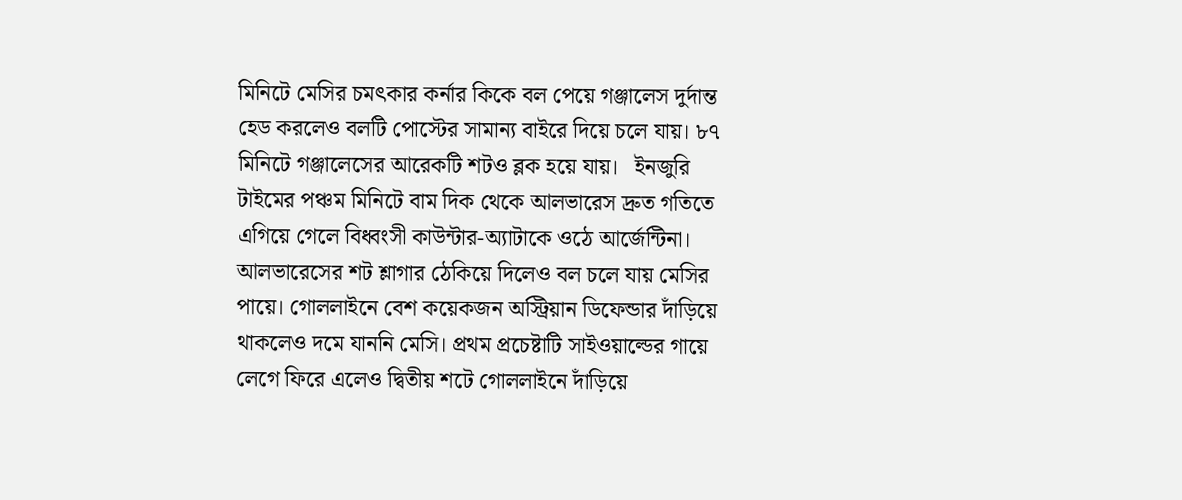মিনিটে মেসির চমৎকার কর্নার কিকে বল পেয়ে গঞ্জালেস দুর্দান্ত হেড করলেও বলটি পোস্টের সামান্য বাইরে দিয়ে চলে যায়। ৮৭ মিনিটে গঞ্জালেসের আরেকটি শটও ব্লক হয়ে যায়।   ইনজুরি টাইমের পঞ্চম মিনিটে বাম দিক থেকে আলভারেস দ্রুত গতিতে এগিয়ে গেলে বিধ্বংসী কাউন্টার-অ্যাটাকে ওঠে আর্জেন্টিনা। আলভারেসের শট শ্লাগার ঠেকিয়ে দিলেও বল চলে যায় মেসির পায়ে। গোললাইনে বেশ কয়েকজন অস্ট্রিয়ান ডিফেন্ডার দাঁড়িয়ে থাকলেও দমে যাননি মেসি। প্রথম প্রচেষ্টাটি সাইওয়াল্ডের গায়ে লেগে ফিরে এলেও দ্বিতীয় শটে গোললাইনে দাঁড়িয়ে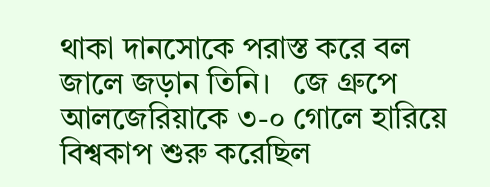থাকা দানসোকে পরাস্ত করে বল জালে জড়ান তিনি।   জে গ্রুপে আলজেরিয়াকে ৩-০ গোলে হারিয়ে বিশ্বকাপ শুরু করেছিল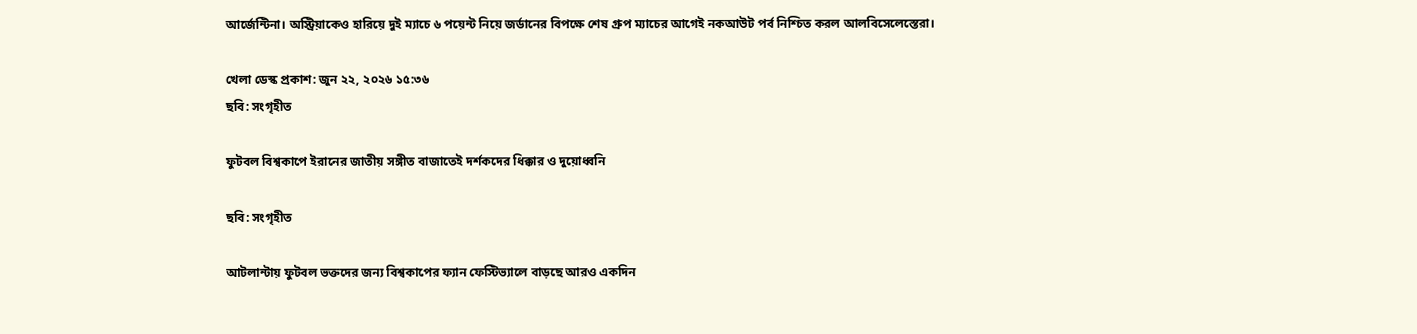আর্জেন্টিনা। অস্ট্রিয়াকেও হারিয়ে দুই ম্যাচে ৬ পয়েন্ট নিয়ে জর্ডানের বিপক্ষে শেষ গ্রুপ ম্যাচের আগেই নকআউট পর্ব নিশ্চিত করল আলবিসেলেস্তেরা।

খেলা ডেস্ক প্রকাশ: জুন ২২, ২০২৬ ১৫:৩৬
ছবি: সংগৃহীত

ফুটবল বিশ্বকাপে ইরানের জাতীয় সঙ্গীত বাজাতেই দর্শকদের ধিক্কার ও দুয়োধ্বনি

ছবি: সংগৃহীত

আটলান্টায় ফুটবল ভক্তদের জন্য বিশ্বকাপের ফ্যান ফেস্টিভ্যালে বাড়ছে আরও একদিন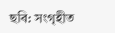ছবি: সংগৃহীত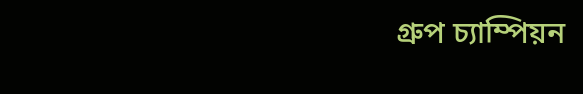গ্রুপ চ্যাম্পিয়ন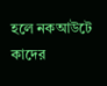হলে নকআউটে কাদের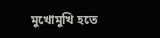মুখোমুখি হতে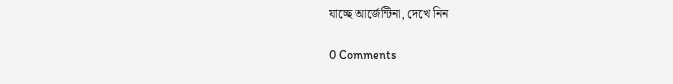যাচ্ছে আর্জেন্টিনা, দেখে নিন

0 Comments